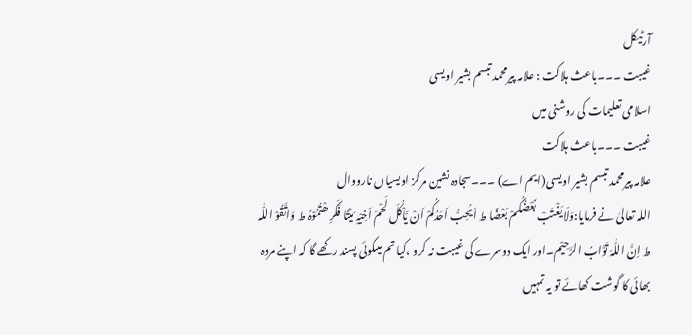آرٹیکل
غیبت ۔۔۔باعث ہلاکت : علامہ پیرمحمد تبسم بشیر اویسی
اسلامی تعلیمات کی روشنی میں
غیبت ۔۔۔باعث ہلاکت
علامہ پیرمحمد تبسم بشیر اویسی(ایم اے) ۔۔۔سجادہ نشین مرکز اویسیاں نارووال
اللہ تعالیٰ نے فرمایا:وَلَا یَغْتَبْ بَّعْضُکُمْ بَعْضًا ط اَیُحِبُّ اَحَدُکُمْ اَنْ یَّاْکُلَ لَحْمَ اَخِیْہِ مَیْتًا فَکَرِ ھْتُمُوْہُ ط وَاتَّقُوْ اللّٰہ ط اِنَّ اللّٰہَ تَوَّابُ الرَّحِیْم۔اور ایک دوسرے کی غیبت نہ کرو ،کیا تم میںکوئی پسند رکھے گا کہ اپنے مردہ بھائی کا گوشت کھائے تو یہ تمہیں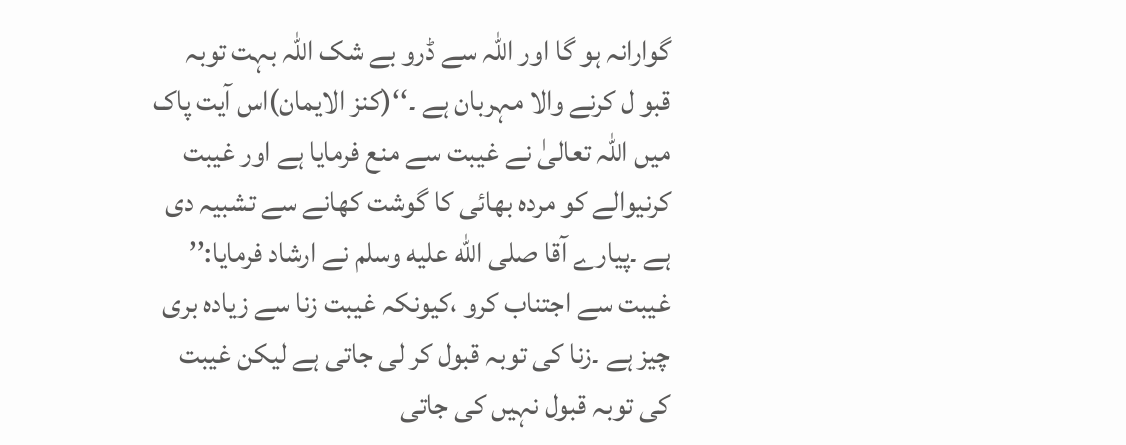گوارانہ ہو گا اور اللہ سے ڈرو بے شک اللہ بہت توبہ قبو ل کرنے والا مہربان ہے ۔‘‘(کنز الایمان)اس آیت پاک میں اللہ تعالیٰ نے غیبت سے منع فرمایا ہے اور غیبت کرنیوالے کو مردہ بھائی کا گوشت کھانے سے تشبیہ دی ہے ۔پیارے آقا صلى الله عليه وسلم نے ارشاد فرمایا:’’ غیبت سے اجتناب کرو ،کیونکہ غیبت زنا سے زیادہ بری چیز ہے ۔زنا کی توبہ قبول کر لی جاتی ہے لیکن غیبت کی توبہ قبول نہیں کی جاتی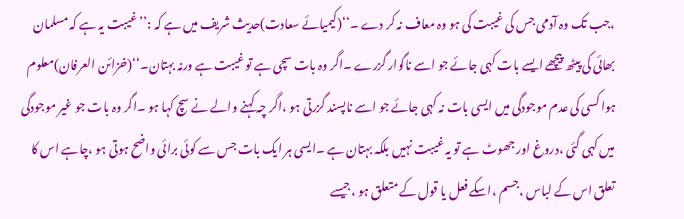،جب تک وہ آدمی جس کی غیبت کی ہو وہ معاف نہ کر دے ۔‘‘(کیمیائے سعادت)حدیث شریف میں ہے کہ :’’غیبت یہ ہے کہ مسلمان بھائی کی پیٹھ پیچھے ایسے بات کہی جائے جو اسے ناگوار گزرے ۔اگر وہ بات سچی ہے تو غیبت ہے ورنہ بہتان۔‘‘(خزائن العرفان)معلوم ہوا کسی کی عدم موجودگی میں ایسی بات نہ کہی جائے جو اسے ناپسند گزرتی ہو ،اگر چہ کہنے والے نے سچ کہا ہو ۔اگر وہ بات جو غیر موجودگی میں کہی گئی ،دروغ اور جھوٹ ہے تو یہ غیبت نہیں بلکہ بہتان ہے ۔ایسی ہر ایک بات جس سے کوئی برائی واضح ہوتی ہو ،چاہے اس کا تعلق اس کے لباس ،جسم ،اسکے فعل یا قول کے متعلق ہو ،جیسے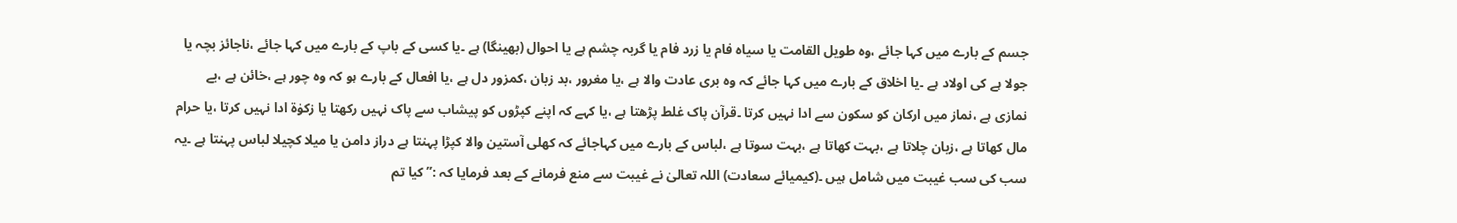جسم کے بارے میں کہا جائے ،وہ طویل القامت یا سیاہ فام یا زرد فام یا گربہ چشم ہے یا احوال (بھینگا) ہے ۔یا کسی کے باپ کے بارے میں کہا جائے ،ناجائز بچہ یا جولا ہے کی اولاد ہے ۔یا اخلاق کے بارے میں کہا جائے کہ وہ بری عادت والا ہے ،یا مغرور ،بد زبان ،کمزور دل ہے ،یا افعال کے بارے ہو کہ وہ چور ہے ،خائن ہے ،بے نمازی ہے ،نماز میں ارکان کو سکون سے ادا نہیں کرتا ۔قرآن پاک غلط پڑھتا ہے ،یا کہے کہ اپنے کپڑوں کو پیشاب سے پاک نہیں رکھتا یا زکوٰۃ ادا نہیں کرتا ،یا حرام مال کھاتا ہے ،زبان چلاتا ہے ،بہت کھاتا ہے ،بہت سوتا ہے ،لباس کے بارے میں کہاجائے کہ کھلی آستین والا کپڑا پہنتا ہے دراز دامن یا میلا کچیلا لباس پہنتا ہے ۔یہ سب کی سب غیبت میں شامل ہیں ۔(کیمیائے سعادت) اللہ تعالیٰ نے غیبت سے منع فرمانے کے بعد فرمایا کہ :’’ کیا تم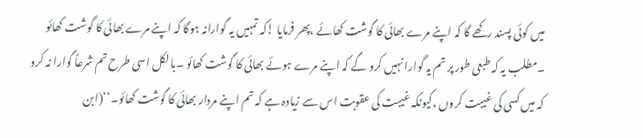میں کوئی پسند رکھے گا کہ اپنے مرے بھائی کا گوشت کھائے ،پھر فرمایا !کہ تمہیں یہ گوارانہ ہوگا کہ اپنے مرے بھائی کا گوشت کھائو ۔مطلب یہ کہ طبعی طور پر تم یہ گوارا نہیں کرو گے کہ اپنے مرے ہوئے بھائی کا گوشت کھائو ۔بالکل اسی طرح تم شرعاً گوارا نہ کرو کہ میں کسی کی غیبت کروں ،کیونکہ غیبت کی عقوبت اس سے زیادہ ہے کہ تم اپنے مردار بھائی کا گوشت کھائو۔‘‘(ابن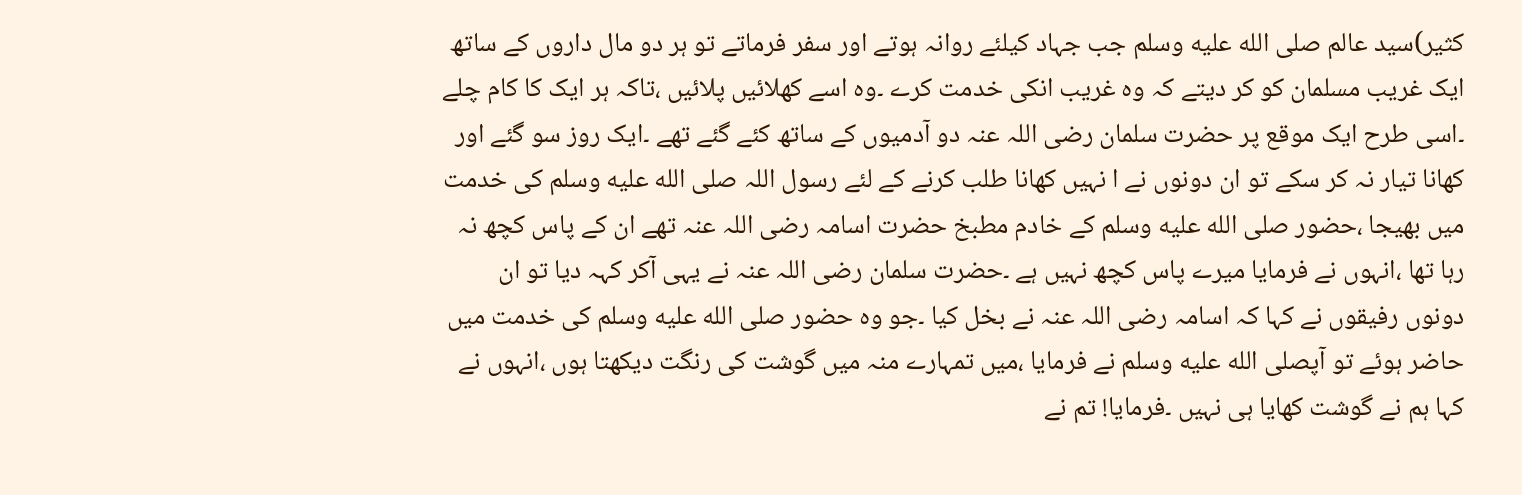کثیر)سید عالم صلى الله عليه وسلم جب جہاد کیلئے روانہ ہوتے اور سفر فرماتے تو ہر دو مال داروں کے ساتھ ایک غریب مسلمان کو کر دیتے کہ وہ غریب انکی خدمت کرے ۔وہ اسے کھلائیں پلائیں ،تاکہ ہر ایک کا کام چلے ۔اسی طرح ایک موقع پر حضرت سلمان رضی اللہ عنہ دو آدمیوں کے ساتھ کئے گئے تھے ۔ایک روز سو گئے اور کھانا تیار نہ کر سکے تو ان دونوں نے ا نہیں کھانا طلب کرنے کے لئے رسول اللہ صلى الله عليه وسلم کی خدمت میں بھیجا ،حضور صلى الله عليه وسلم کے خادم مطبخ حضرت اسامہ رضی اللہ عنہ تھے ان کے پاس کچھ نہ رہا تھا ،انہوں نے فرمایا میرے پاس کچھ نہیں ہے ۔حضرت سلمان رضی اللہ عنہ نے یہی آکر کہہ دیا تو ان دونوں رفیقوں نے کہا کہ اسامہ رضی اللہ عنہ نے بخل کیا ۔جو وہ حضور صلى الله عليه وسلم کی خدمت میں حاضر ہوئے تو آپصلى الله عليه وسلم نے فرمایا ،میں تمہارے منہ میں گوشت کی رنگت دیکھتا ہوں ،انہوں نے کہا ہم نے گوشت کھایا ہی نہیں ۔فرمایا! تم نے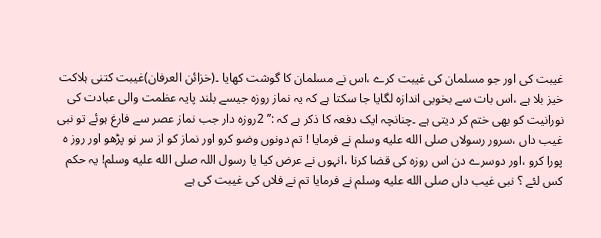غیبت کی اور جو مسلمان کی غیبت کرے ،اس نے مسلمان کا گوشت کھایا ۔(خزائن العرفان)غیبت کتنی ہلاکت خیز بلا ہے ،اس بات سے بخوبی اندازہ لگایا جا سکتا ہے کہ یہ نماز روزہ جیسے بلند پایہ عظمت والی عبادت کی نورانیت کو بھی ختم کر دیتی ہے ۔چنانچہ ایک دفعہ کا ذکر ہے کہ :’’ 2روزہ دار جب نماز عصر سے فارغ ہوئے تو نبی غیب داں ،سرور رسولاں صلى الله عليه وسلم نے فرمایا ! تم دونوں وضو کرو اور نماز کو از سر نو پڑھو اور روز ہ پورا کرو ،اور دوسرے دن اس روزہ کی قضا کرنا ،انہوں نے عرض کیا یا رسول اللہ صلى الله عليه وسلم! یہ حکم کس لئے ؟ نبی غیب داں صلى الله عليه وسلم نے فرمایا تم نے فلاں کی غیبت کی ہے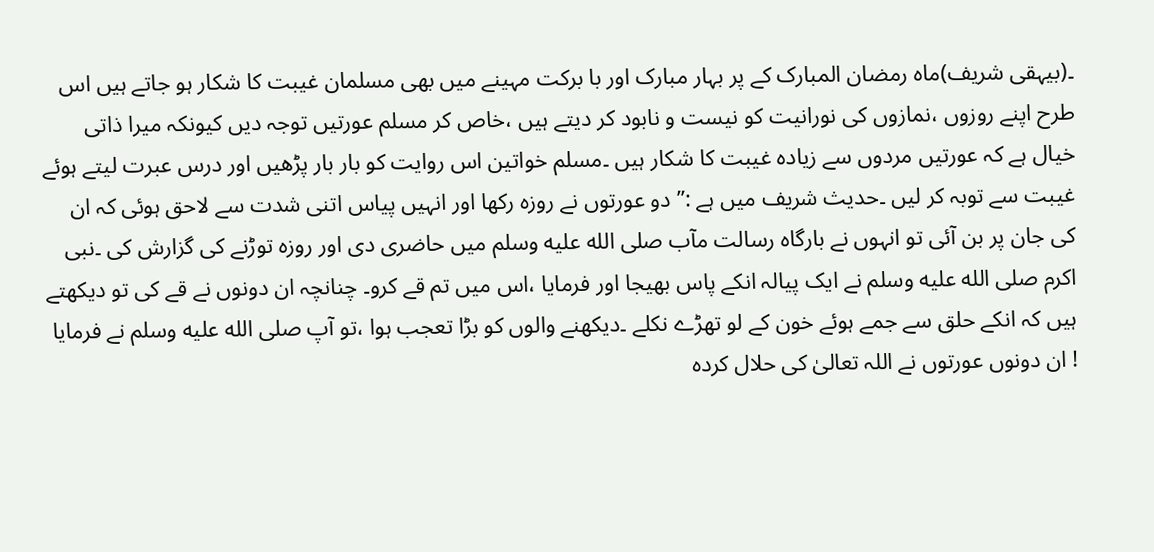۔(بیہقی شریف)ماہ رمضان المبارک کے پر بہار مبارک اور با برکت مہینے میں بھی مسلمان غیبت کا شکار ہو جاتے ہیں اس طرح اپنے روزوں ،نمازوں کی نورانیت کو نیست و نابود کر دیتے ہیں ،خاص کر مسلم عورتیں توجہ دیں کیونکہ میرا ذاتی خیال ہے کہ عورتیں مردوں سے زیادہ غیبت کا شکار ہیں ۔مسلم خواتین اس روایت کو بار بار پڑھیں اور درس عبرت لیتے ہوئے غیبت سے توبہ کر لیں ۔حدیث شریف میں ہے :’’دو عورتوں نے روزہ رکھا اور انہیں پیاس اتنی شدت سے لاحق ہوئی کہ ان کی جان پر بن آئی تو انہوں نے بارگاہ رسالت مآب صلى الله عليه وسلم میں حاضری دی اور روزہ توڑنے کی گزارش کی ۔نبی اکرم صلى الله عليه وسلم نے ایک پیالہ انکے پاس بھیجا اور فرمایا ،اس میں تم قے کرو۔ چنانچہ ان دونوں نے قے کی تو دیکھتے ہیں کہ انکے حلق سے جمے ہوئے خون کے لو تھڑے نکلے ۔دیکھنے والوں کو بڑا تعجب ہوا ،تو آپ صلى الله عليه وسلم نے فرمایا ! ان دونوں عورتوں نے اللہ تعالیٰ کی حلال کردہ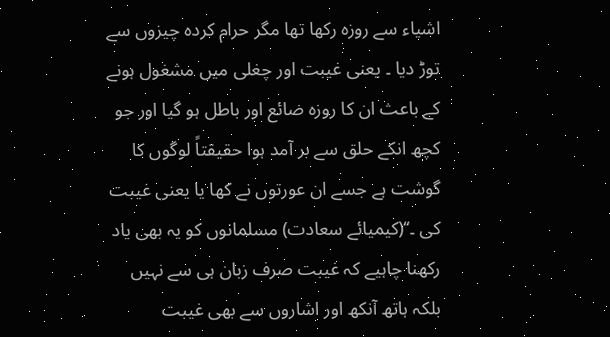اشیاء سے روزہ رکھا تھا مگر حرام کردہ چیزوں سے توڑ دیا ۔ یعنی غیبت اور چغلی میں مشغول ہونے کے باعث ان کا روزہ ضائع اور باطل ہو گیا اور جو کچھ انکے حلق سے بر آمد ہوا حقیقتاً لوگوں کا گوشت ہے جسے ان عورتوں نے کھا یا یعنی غیبت کی ۔‘‘(کیمیائے سعادت) مسلمانوں کو یہ بھی یاد رکھنا چاہیے کہ غیبت صرف زبان ہی سے نہیں بلکہ ہاتھ آنکھ اور اشاروں سے بھی غیبت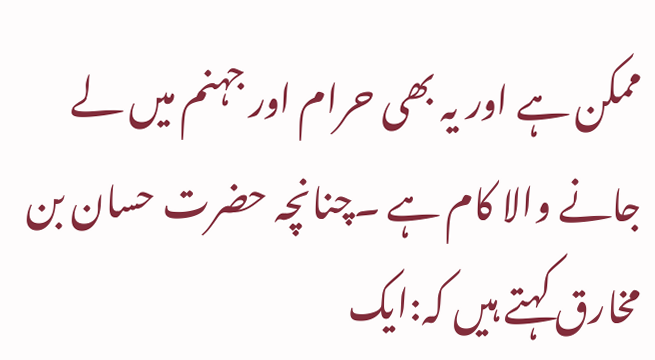ممکن ہے اور یہ بھی حرام اور جہنم میں لے جانے والا کام ہے ۔چنانچہ حضرت حسان بن مخارق کہتے ہیں کہ:ایک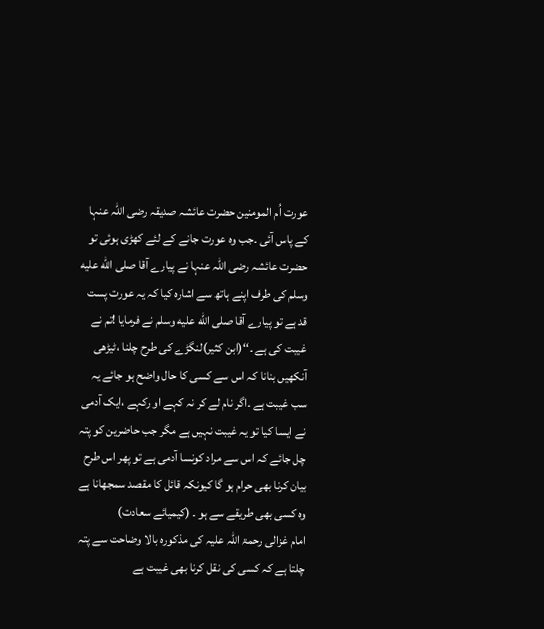عورت اُم المومنین حضرت عائشہ صدیقہ رضی اللہ عنہا کے پاس آئی ۔جب وہ عورت جانے کے لئے کھڑی ہوئی تو حضرت عائشہ رضی اللہ عنہا نے پیارے آقا صلى الله عليه وسلم کی طرف اپنے ہاتھ سے اشارہ کیا کہ یہ عورت پست قد ہے تو پیارے آقا صلى الله عليه وسلم نے فرمایا !تم نے غیبت کی ہے ۔‘‘(ابن کثیر)لنگڑے کی طرح چلنا ،ٹیڑھی آنکھیں بنانا کہ اس سے کسی کا حال واضح ہو جائے یہ سب غیبت ہے ۔اگر نام لے کر نہ کہے او رکہے ،ایک آدمی نے ایسا کیا تو یہ غیبت نہیں ہے مگر جب حاضرین کو پتہ چل جائے کہ اس سے مراد کونسا آدمی ہے تو پھر اس طرح بیان کرنا بھی حرام ہو گا کیونکہ قائل کا مقصد سمجھانا ہے وہ کسی بھی طریقے سے ہو ۔ (کیمیائے سعادت)
امام غزالی رحمۃ اللہ علیہ کی مذکورہ بالا وضاحت سے پتہ چلتا ہے کہ کسی کی نقل کرنا بھی غیبت ہے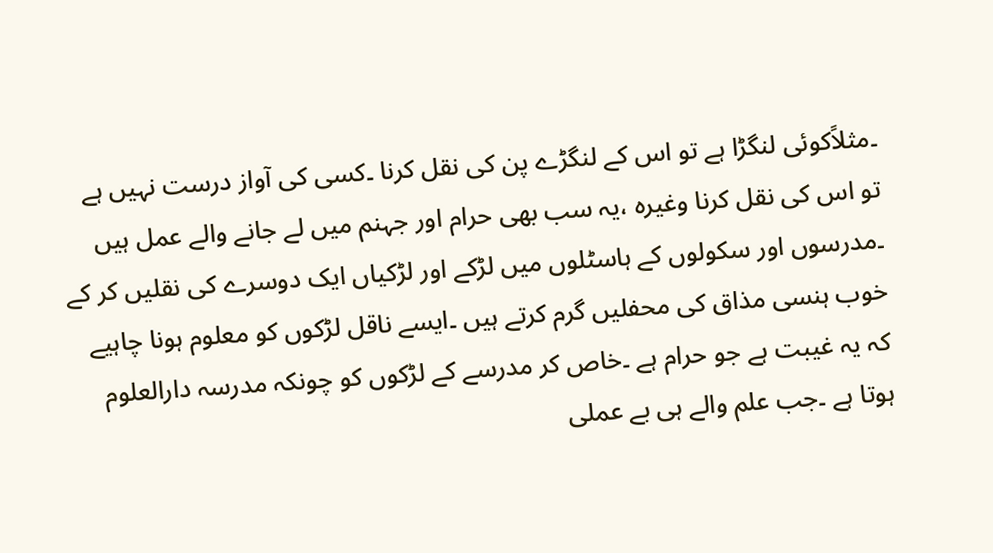۔مثلاًکوئی لنگڑا ہے تو اس کے لنگڑے پن کی نقل کرنا ۔کسی کی آواز درست نہیں ہے تو اس کی نقل کرنا وغیرہ ،یہ سب بھی حرام اور جہنم میں لے جانے والے عمل ہیں ۔مدرسوں اور سکولوں کے ہاسٹلوں میں لڑکے اور لڑکیاں ایک دوسرے کی نقلیں کر کے خوب ہنسی مذاق کی محفلیں گرم کرتے ہیں ۔ایسے ناقل لڑکوں کو معلوم ہونا چاہیے کہ یہ غیبت ہے جو حرام ہے ۔خاص کر مدرسے کے لڑکوں کو چونکہ مدرسہ دارالعلوم ہوتا ہے ۔جب علم والے ہی بے عملی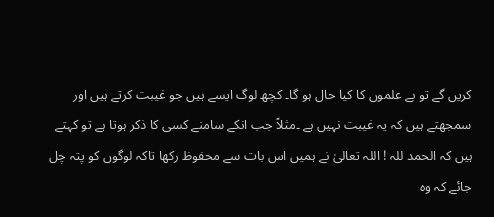کریں گے تو بے علموں کا کیا حال ہو گا۔ کچھ لوگ ایسے ہیں جو غیبت کرتے ہیں اور سمجھتے ہیں کہ یہ غیبت نہیں ہے ۔مثلاً جب انکے سامنے کسی کا ذکر ہوتا ہے تو کہتے ہیں کہ الحمد للہ ! اللہ تعالیٰ نے ہمیں اس بات سے محفوظ رکھا تاکہ لوگوں کو پتہ چل جائے کہ وہ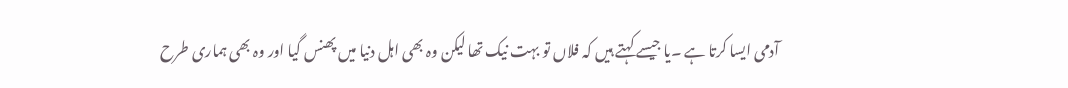آدمی ایسا کرتا ہے ۔یا جیسے کہتے ہیں کہ فلاں تو بہت نیک تھا لیکن وہ بھی اہل دنیا میں پھنس گیا اور وہ بھی ہماری طرح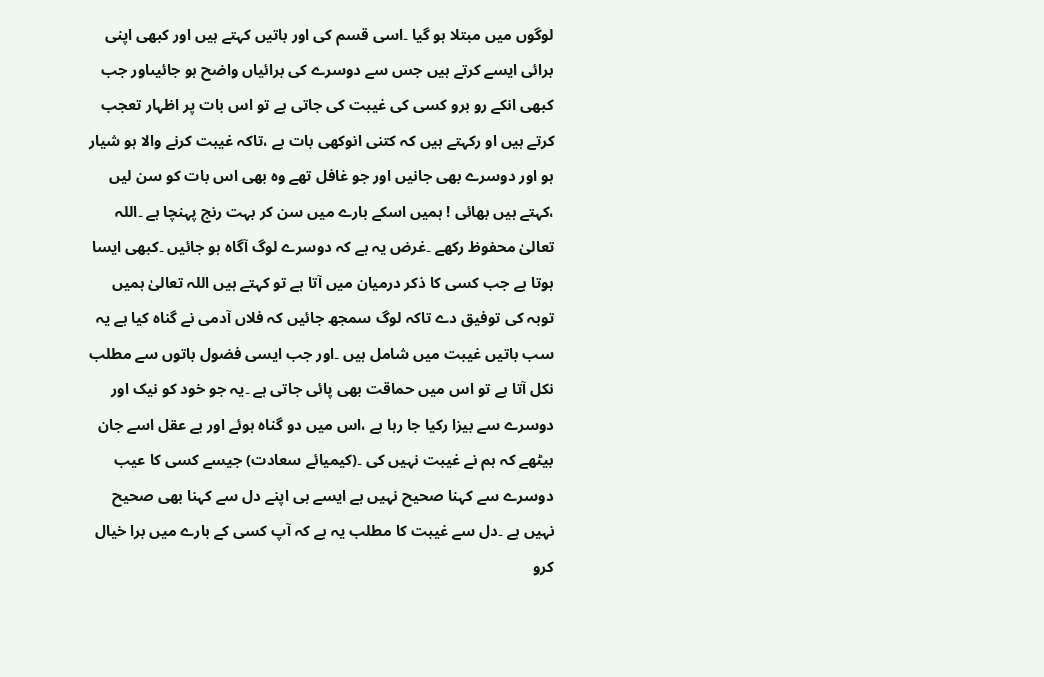لوگوں میں مبتلا ہو گیا ۔اسی قسم کی اور باتیں کہتے ہیں اور کبھی اپنی برائی ایسے کرتے ہیں جس سے دوسرے کی برائیاں واضح ہو جائیںاور جب کبھی انکے رو برو کسی کی غیبت کی جاتی ہے تو اس بات پر اظہار تعجب کرتے ہیں او رکہتے ہیں کہ کتنی انوکھی بات ہے ،تاکہ غیبت کرنے والا ہو شیار ہو اور دوسرے بھی جانیں اور جو غافل تھے وہ بھی اس بات کو سن لیں ،کہتے ہیں بھائی ! ہمیں اسکے بارے میں سن کر بہت رنج پہنچا ہے ۔اللہ تعالیٰ محفوظ رکھے ۔غرض یہ ہے کہ دوسرے لوگ آگاہ ہو جائیں ۔کبھی ایسا ہوتا ہے جب کسی کا ذکر درمیان میں آتا ہے تو کہتے ہیں اللہ تعالیٰ ہمیں توبہ کی توفیق دے تاکہ لوگ سمجھ جائیں کہ فلاں آدمی نے گناہ کیا ہے یہ سب باتیں غیبت میں شامل ہیں ۔اور جب ایسی فضول باتوں سے مطلب نکل آتا ہے تو اس میں حماقت بھی پائی جاتی ہے ۔یہ جو خود کو نیک اور دوسرے سے بیزا رکیا جا رہا ہے ،اس میں دو گناہ ہوئے اور بے عقل اسے جان بیٹھے کہ ہم نے غیبت نہیں کی ۔(کیمیائے سعادت) جیسے کسی کا عیب دوسرے سے کہنا صحیح نہیں ہے ایسے ہی اپنے دل سے کہنا بھی صحیح نہیں ہے ۔دل سے غیبت کا مطلب یہ ہے کہ آپ کسی کے بارے میں برا خیال کرو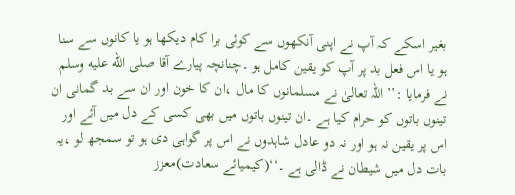بغیر اسکے کہ آپ نے اپنی آنکھوں سے کوئی برا کام دیکھا ہو یا کانوں سے سنا ہو یا اس فعل بد پر آپ کو یقین کامل ہو ۔چنانچہ پیارے آقا صلى الله عليه وسلم نے فرمایا :’’ اللہ تعالیٰ نے مسلمانوں کا مال ،ان کا خون اور ان سے بد گمانی ان تینوں باتوں کو حرام کیا ہے ۔ان تینوں باتوں میں بھی کسی کے دل میں آئے اور اس پر یقین نہ ہو اور نہ دو عادل شاہدوں نے اس پر گواہی دی ہو تو سمجھ لو ،یہ بات دل میں شیطان نے ڈالی ہے ۔‘‘(کیمیائے سعادت)معزز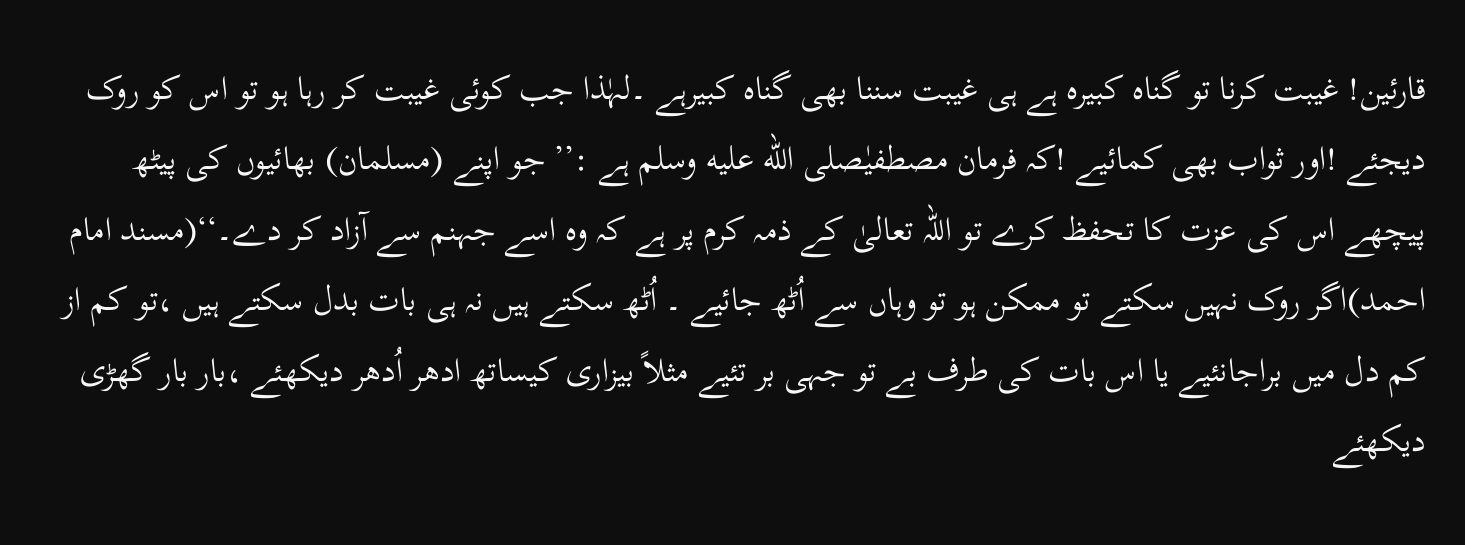قارئین! غیبت کرنا تو گناہ کبیرہ ہے ہی غیبت سننا بھی گناہ کبیرہے ۔لہٰذا جب کوئی غیبت کر رہا ہو تو اس کو روک دیجئے !اور ثواب بھی کمائیے !کہ فرمان مصطفیٰصلى الله عليه وسلم ہے :’’ جو اپنے (مسلمان) بھائیوں کی پیٹھ پیچھے اس کی عزت کا تحفظ کرے تو اللہ تعالیٰ کے ذمہ کرم پر ہے کہ وہ اسے جہنم سے آزاد کر دے۔‘‘(مسند امام احمد)اگر روک نہیں سکتے تو ممکن ہو تو وہاں سے اُٹھ جائیے ۔ اُٹھ سکتے ہیں نہ ہی بات بدل سکتے ہیں ،تو کم از کم دل میں براجانئیے یا اس بات کی طرف بے تو جہی بر تئیے مثلاً بیزاری کیساتھ ادھر اُدھر دیکھئے ،بار بار گھڑی دیکھئے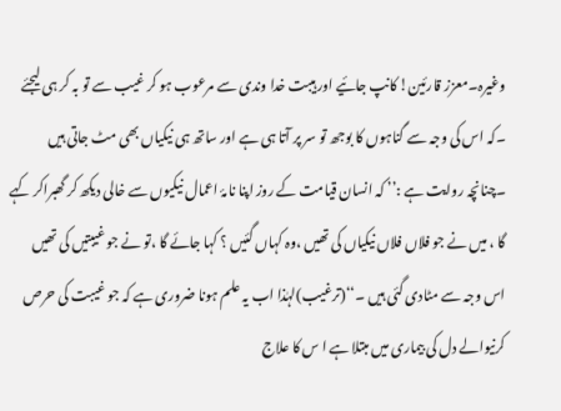وغیرہ۔معزز قارئین! کانپ جائیے اور ہیبت خدا وندی سے مرعوب ہو کر غیب سے تو بہ کر ہی لیجئے ۔کہ اس کی وجہ سے گناہوں کا بوجھ تو سر پر آتا ہی ہے اور ساتھ ہی نیکیاں بھی مٹ جاتی ہیں ۔چنانچہ روایت ہے :’’ کہ انسان قیامت کے روز اپنا نامۂ اعمال نیکیوں سے خالی دیکھ کر گھبراکر کہے گا ، میں نے جو فلاں فلاں نیکیاں کی تھیں ،وہ کہاں گئیں ؟ کہا جائے گا ،تو نے جو غیبتیں کی تھیں اس وجہ سے مٹادی گئی ہیں ۔‘‘(ترغیب)لہٰذا اب یہ علم ہونا ضروری ہے کہ جو غیبت کی حرص کرنیوالے دل کی بیماری میں مبتلا ہے ا س کا علاج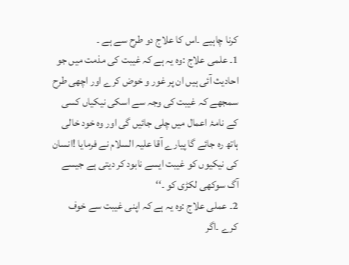کرنا چاہیے ۔اس کا علاج دو طرح سے ہے ۔
1۔ علمی علاج :وہ یہ ہے کہ غیبت کی مذمت میں جو احادیث آئی ہیں ان پر غور و خوض کرے اور اچھی طرح سمجھے کہ غیبت کی وجہ سے اسکی نیکیاں کسی کے نامۂ اعمال میں چلی جائیں گی اور وہ خود خالی ہاتھ رہ جائے گا پیارے آقا علیہ السلام نے فرمایا !انسان کی نیکیوں کو غیبت ایسے نابود کر دیتی ہے جیسے آگ سوکھی لکڑی کو ۔‘‘
2۔ عملی علاج :وہ یہ ہے کہ اپنی غیبت سے خوف کرے ۔اگر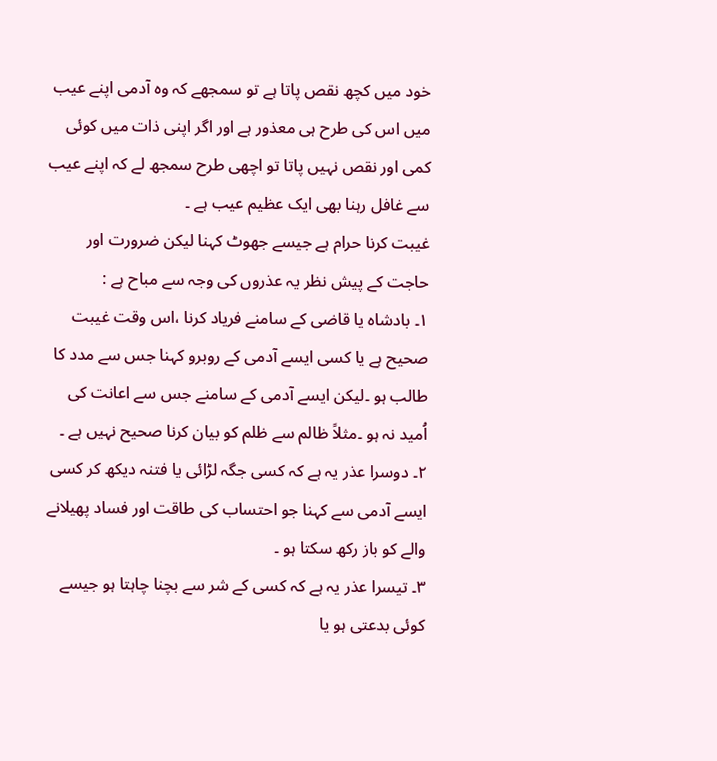خود میں کچھ نقص پاتا ہے تو سمجھے کہ وہ آدمی اپنے عیب میں اس کی طرح ہی معذور ہے اور اگر اپنی ذات میں کوئی کمی اور نقص نہیں پاتا تو اچھی طرح سمجھ لے کہ اپنے عیب سے غافل رہنا بھی ایک عظیم عیب ہے ۔
غیبت کرنا حرام ہے جیسے جھوٹ کہنا لیکن ضرورت اور حاجت کے پیش نظر یہ عذروں کی وجہ سے مباح ہے :
۱۔ بادشاہ یا قاضی کے سامنے فریاد کرنا ،اس وقت غیبت صحیح ہے یا کسی ایسے آدمی کے روبرو کہنا جس سے مدد کا طالب ہو ۔لیکن ایسے آدمی کے سامنے جس سے اعانت کی اُمید نہ ہو ۔مثلاً ظالم سے ظلم کو بیان کرنا صحیح نہیں ہے ۔
۲۔ دوسرا عذر یہ ہے کہ کسی جگہ لڑائی یا فتنہ دیکھ کر کسی ایسے آدمی سے کہنا جو احتساب کی طاقت اور فساد پھیلانے والے کو باز رکھ سکتا ہو ۔
۳۔ تیسرا عذر یہ ہے کہ کسی کے شر سے بچنا چاہتا ہو جیسے کوئی بدعتی ہو یا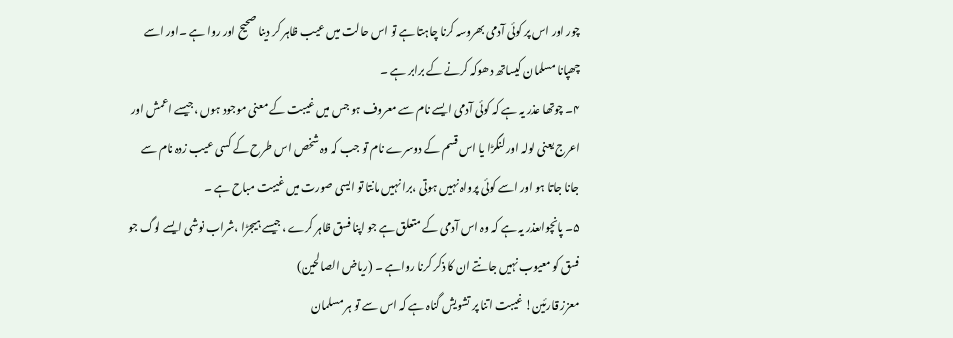چور اور اس پر کوئی آدمی بھروسہ کرنا چاہتا ہے تو اس حالت میں عیب ظاہر کر دینا صحیح اور روا ہے ۔اور اسے چھپانا مسلمان کیساتھ دھوکہ کرنے کے برابر ہے ۔
۴۔ چوتھا عذر یہ ہے کہ کوئی آدمی ایسے نام سے معروف ہو جس میں غیبت کے معنی موجود ہوں ،جیسے اعمش اور اعرج یعنی لولہ اور لنگڑا یا اس قسم کے دوسرے نام تو جب کہ وہ شخص اس طرح کے کسی عیب زدہ نام سے جانا جاتا ہو اور اسے کوئی پرواہ نہیں ہوتی ،برا نہیں مانتا تو ایسی صورت میں غیبت مباح ہے ۔
۵۔ پانچواںعذر یہ ہے کہ وہ اس آدمی کے متعلق ہے جو اپنا فسق ظاہر کرے ،جیسے ہیجڑا ،شراب نوشی ایسے لوگ جو فسق کو معیوب نہیں جانتے ان کا ذکر کرنا رواہے ۔ (ریاض الصالحین)
معزز قارئین! غیبت اتنا پر تشویش گناہ ہے کہ اس سے تو ہر مسلمان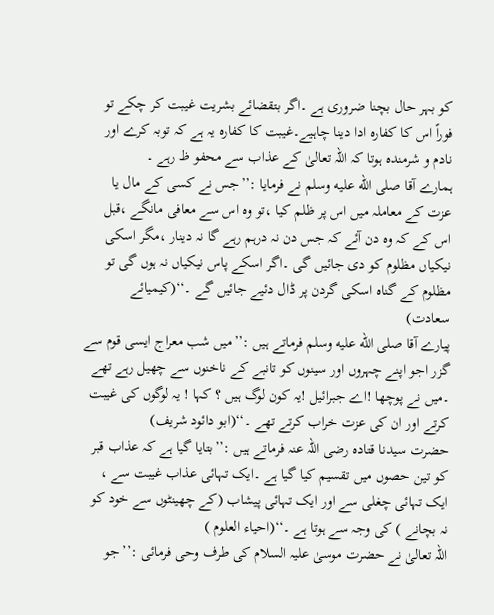کو بہر حال بچنا ضروری ہے ۔اگر بتقضائے بشریت غیبت کر چکے تو فوراً اس کا کفارہ ادا دینا چاہیے۔غیبت کا کفارہ یہ ہے کہ توبہ کرے اور نادم و شرمندہ ہوتا کہ اللہ تعالیٰ کے عذاب سے محفو ظ رہے ۔
ہمارے آقا صلى الله عليه وسلم نے فرمایا :’’جس نے کسی کے مال یا عزت کے معاملہ میں اس پر ظلم کیا ،تو وہ اس سے معافی مانگے ،قبل اس کے کہ وہ دن آئے کہ جس دن نہ درہم رہے گا نہ دینار ،مگر اسکی نیکیاں مظلوم کو دی جائیں گی ۔اگر اسکے پاس نیکیاں نہ ہوں گی تو مظلوم کے گناہ اسکی گردن پر ڈال دئیے جائیں گے ۔‘‘(کیمیائے سعادت)
پیارے آقا صلى الله عليه وسلم فرماتے ہیں :’’میں شب معراج ایسی قوم سے گزر اجو اپنے چہروں اور سینوں کو تانبے کے ناخنوں سے چھیل رہے تھے ۔میں نے پوچھا !اے جبرائیل !یہ کون لوگ ہیں ؟ کہا ! یہ لوگوں کی غیبت کرتے اور ان کی عزت خراب کرتے تھے ۔‘‘(ابو دائود شریف)
حضرت سیدنا قتادہ رضی اللہ عنہ فرماتے ہیں :’’بتایا گیا ہے کہ عذاب قبر کو تین حصوں میں تقسیم کیا گیا ہے ۔ایک تہائی عذاب غیبت سے ، ایک تہائی چغلی سے اور ایک تہائی پیشاب (کے چھینٹوں سے خود کو نہ بچانے ) کی وجہ سے ہوتا ہے ۔‘‘(احیاء العلوم )
اللہ تعالیٰ نے حضرت موسیٰ علیہ السلام کی طرف وحی فرمائی :’’جو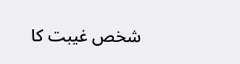شخص غیبت کا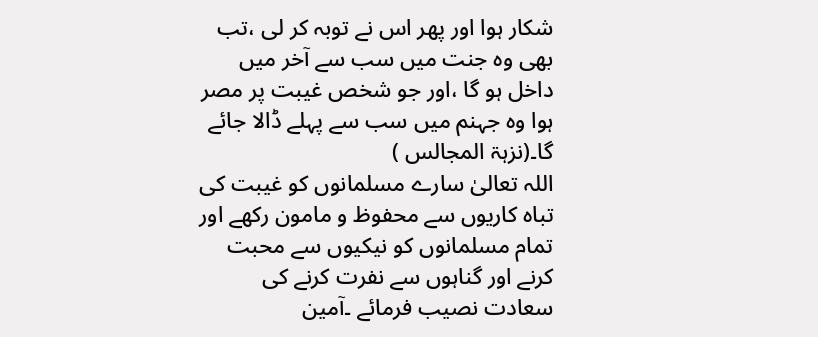شکار ہوا اور پھر اس نے توبہ کر لی ،تب بھی وہ جنت میں سب سے آخر میں داخل ہو گا ،اور جو شخص غیبت پر مصر ہوا وہ جہنم میں سب سے پہلے ڈالا جائے گا۔(نزہۃ المجالس )
اللہ تعالیٰ سارے مسلمانوں کو غیبت کی تباہ کاریوں سے محفوظ و مامون رکھے اور تمام مسلمانوں کو نیکیوں سے محبت کرنے اور گناہوں سے نفرت کرنے کی سعادت نصیب فرمائے ۔آمین